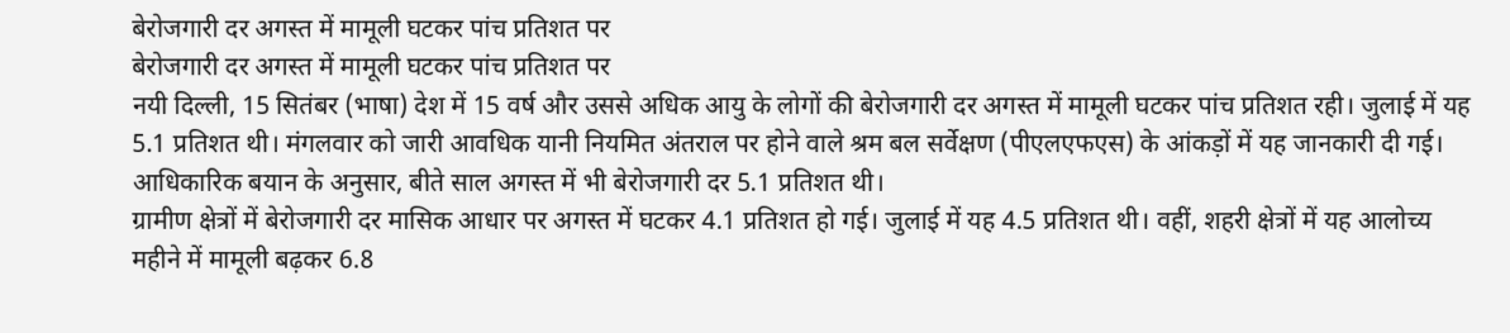बेरोजगारी दर अगस्त में मामूली घटकर पांच प्रतिशत पर
बेरोजगारी दर अगस्त में मामूली घटकर पांच प्रतिशत पर
नयी दिल्ली, 15 सितंबर (भाषा) देश में 15 वर्ष और उससे अधिक आयु के लोगों की बेरोजगारी दर अगस्त में मामूली घटकर पांच प्रतिशत रही। जुलाई में यह 5.1 प्रतिशत थी। मंगलवार को जारी आवधिक यानी नियमित अंतराल पर होने वाले श्रम बल सर्वेक्षण (पीएलएफएस) के आंकड़ों में यह जानकारी दी गई।
आधिकारिक बयान के अनुसार, बीते साल अगस्त में भी बेरोजगारी दर 5.1 प्रतिशत थी।
ग्रामीण क्षेत्रों में बेरोजगारी दर मासिक आधार पर अगस्त में घटकर 4.1 प्रतिशत हो गई। जुलाई में यह 4.5 प्रतिशत थी। वहीं, शहरी क्षेत्रों में यह आलोच्य महीने में मामूली बढ़कर 6.8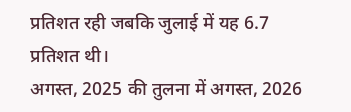प्रतिशत रही जबकि जुलाई में यह 6.7 प्रतिशत थी।
अगस्त, 2025 की तुलना में अगस्त, 2026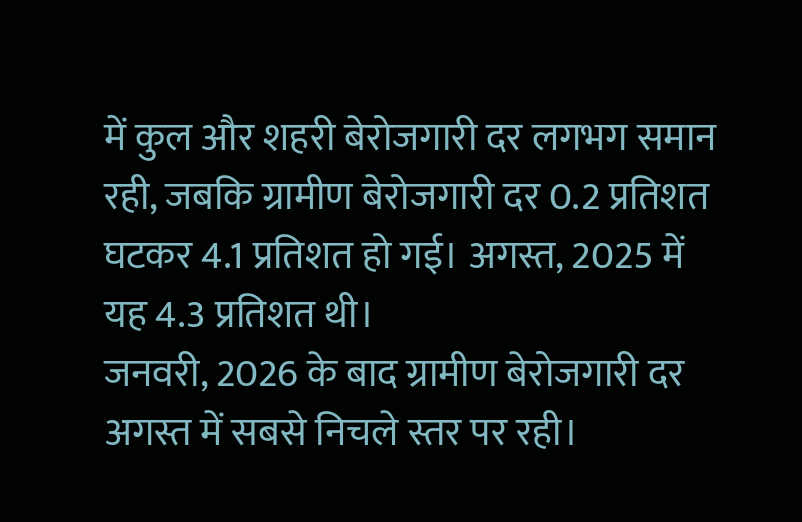में कुल और शहरी बेरोजगारी दर लगभग समान रही, जबकि ग्रामीण बेरोजगारी दर 0.2 प्रतिशत घटकर 4.1 प्रतिशत हो गई। अगस्त, 2025 में यह 4.3 प्रतिशत थी।
जनवरी, 2026 के बाद ग्रामीण बेरोजगारी दर अगस्त में सबसे निचले स्तर पर रही।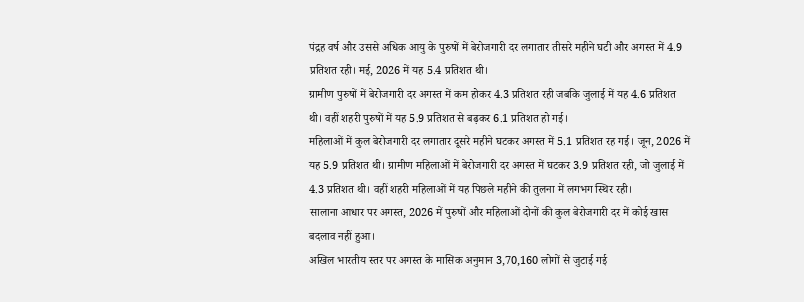पंद्रह वर्ष और उससे अधिक आयु के पुरुषों में बेरोजगारी दर लगातार तीसरे महीने घटी और अगस्त में 4.9 प्रतिशत रही। मई, 2026 में यह 5.4 प्रतिशत थी।
ग्रामीण पुरुषों में बेरोजगारी दर अगस्त में कम होकर 4.3 प्रतिशत रही जबकि जुलाई में यह 4.6 प्रतिशत थी। वहीं शहरी पुरुषों में यह 5.9 प्रतिशत से बढ़कर 6.1 प्रतिशत हो गई।
महिलाओं में कुल बेरोजगारी दर लगातार दूसरे महीने घटकर अगस्त में 5.1 प्रतिशत रह गई। जून, 2026 में यह 5.9 प्रतिशत थी। ग्रामीण महिलाओं में बेरोजगारी दर अगस्त में घटकर 3.9 प्रतिशत रही, जो जुलाई में 4.3 प्रतिशत थी। वहीं शहरी महिलाओं में यह पिछले महीने की तुलना में लगभग स्थिर रही।
सालाना आधार पर अगस्त, 2026 में पुरुषों और महिलाओं दोनों की कुल बेरोजगारी दर में कोई खास बदलाव नहीं हुआ।
अखिल भारतीय स्तर पर अगस्त के मासिक अनुमान 3,70,160 लोगों से जुटाई गई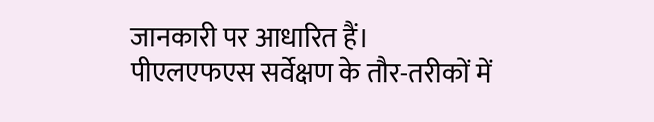जानकारी पर आधारित हैं।
पीएलएफएस सर्वेक्षण के तौर-तरीकों में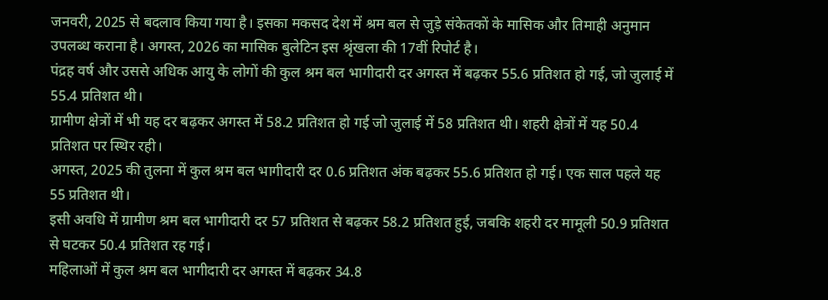जनवरी, 2025 से बदलाव किया गया है। इसका मकसद देश में श्रम बल से जुड़े संकेतकों के मासिक और तिमाही अनुमान उपलब्ध कराना है। अगस्त, 2026 का मासिक बुलेटिन इस श्रृंखला की 17वीं रिपोर्ट है।
पंद्रह वर्ष और उससे अधिक आयु के लोगों की कुल श्रम बल भागीदारी दर अगस्त में बढ़कर 55.6 प्रतिशत हो गई, जो जुलाई में 55.4 प्रतिशत थी।
ग्रामीण क्षेत्रों में भी यह दर बढ़कर अगस्त में 58.2 प्रतिशत हो गई जो जुलाई में 58 प्रतिशत थी। शहरी क्षेत्रों में यह 50.4 प्रतिशत पर स्थिर रही।
अगस्त, 2025 की तुलना में कुल श्रम बल भागीदारी दर 0.6 प्रतिशत अंक बढ़कर 55.6 प्रतिशत हो गई। एक साल पहले यह 55 प्रतिशत थी।
इसी अवधि में ग्रामीण श्रम बल भागीदारी दर 57 प्रतिशत से बढ़कर 58.2 प्रतिशत हुई, जबकि शहरी दर मामूली 50.9 प्रतिशत से घटकर 50.4 प्रतिशत रह गई।
महिलाओं में कुल श्रम बल भागीदारी दर अगस्त में बढ़कर 34.8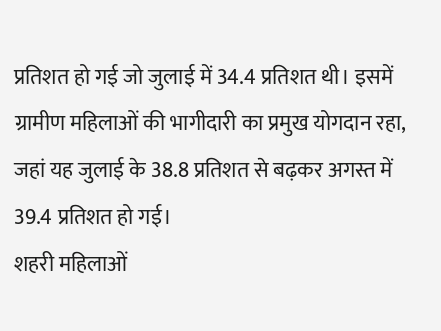प्रतिशत हो गई जो जुलाई में 34.4 प्रतिशत थी। इसमें ग्रामीण महिलाओं की भागीदारी का प्रमुख योगदान रहा, जहां यह जुलाई के 38.8 प्रतिशत से बढ़कर अगस्त में 39.4 प्रतिशत हो गई।
शहरी महिलाओं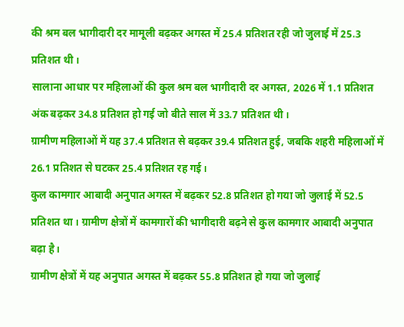की श्रम बल भागीदारी दर मामूली बढ़कर अगस्त में 25.4 प्रतिशत रही जो जुलाई में 25.3 प्रतिशत थी।
सालाना आधार पर महिलाओं की कुल श्रम बल भागीदारी दर अगस्त, 2026 में 1.1 प्रतिशत अंक बढ़कर 34.8 प्रतिशत हो गई जो बीते साल में 33.7 प्रतिशत थी।
ग्रामीण महिलाओं में यह 37.4 प्रतिशत से बढ़कर 39.4 प्रतिशत हुई, जबकि शहरी महिलाओं में 26.1 प्रतिशत से घटकर 25.4 प्रतिशत रह गई।
कुल कामगार आबादी अनुपात अगस्त में बढ़कर 52.8 प्रतिशत हो गया जो जुलाई में 52.5 प्रतिशत था। ग्रामीण क्षेत्रों में कामगारों की भागीदारी बढ़ने से कुल कामगार आबादी अनुपात बढ़ा है।
ग्रामीण क्षेत्रों में यह अनुपात अगस्त में बढ़कर 55.8 प्रतिशत हो गया जो जुलाई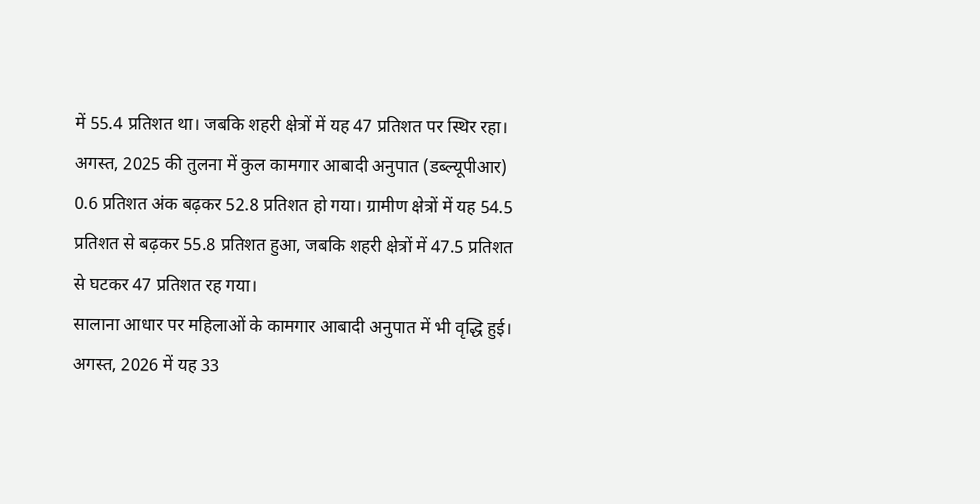में 55.4 प्रतिशत था। जबकि शहरी क्षेत्रों में यह 47 प्रतिशत पर स्थिर रहा।
अगस्त, 2025 की तुलना में कुल कामगार आबादी अनुपात (डब्ल्यूपीआर) 0.6 प्रतिशत अंक बढ़कर 52.8 प्रतिशत हो गया। ग्रामीण क्षेत्रों में यह 54.5 प्रतिशत से बढ़कर 55.8 प्रतिशत हुआ, जबकि शहरी क्षेत्रों में 47.5 प्रतिशत से घटकर 47 प्रतिशत रह गया।
सालाना आधार पर महिलाओं के कामगार आबादी अनुपात में भी वृद्धि हुई। अगस्त, 2026 में यह 33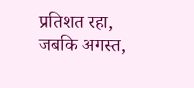प्रतिशत रहा, जबकि अगस्त,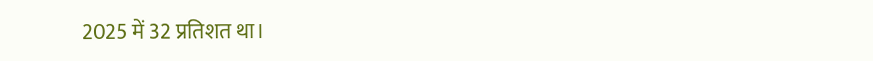2025 में 32 प्रतिशत था।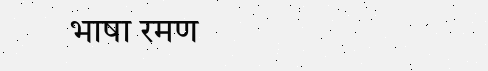भाषा रमण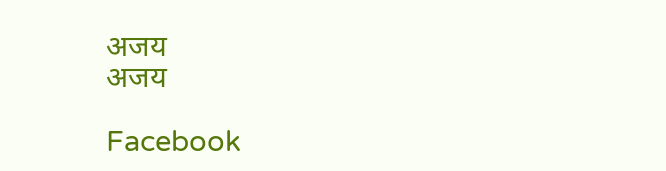अजय
अजय

Facebook